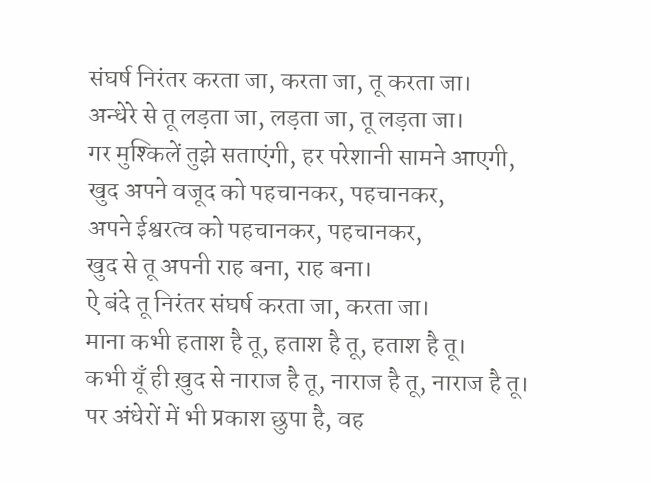संघर्ष निरंतर करता जा, करता जा, तू करता जा।
अन्धेरे से तू लड़ता जा, लड़ता जा, तू लड़ता जा।
गर मुश्किलें तुझे सताएंगी, हर परेशानी सामने आएगी,
खुद अपने वजूद को पहचानकर, पहचानकर,
अपने ईश्वरत्व को पहचानकर, पहचानकर,
खुद से तू अपनी राह बना, राह बना।
ऐ बंदे तू निरंतर संघर्ष करता जा, करता जा।
माना कभी हताश है तू, हताश है तू, हताश है तू।
कभी यूँ ही ख़ुद से नाराज है तू, नाराज है तू, नाराज है तू।
पर अंधेरों में भी प्रकाश छुपा है, वह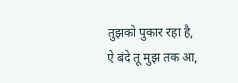तुझको पुकार रहा है,
ऐ बंदे तू मुझ तक आ,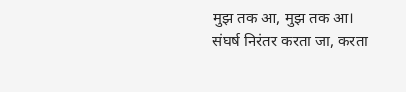मुझ तक आ, मुझ तक आ।
संघर्ष निरंतर करता जा, करता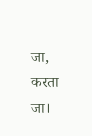जा, करता जा।